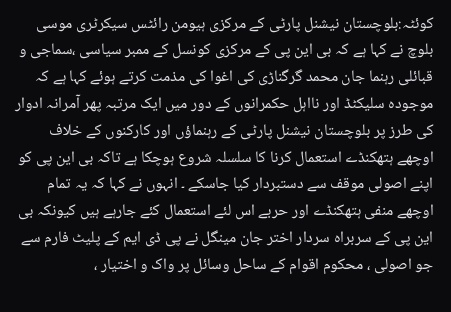کوئٹہ:بلوچستان نیشنل پارٹی کے مرکزی ہیومن رائٹس سیکرٹری موسی بلوچ نے کہا ہے کہ بی این پی کے مرکزی کونسل کے ممبر سیاسی ،سماجی و قبائلی رہنما جان محمد گرگناڑی کی اغوا کی مذمت کرتے ہوئے کہا ہے کہ موجودہ سلیکٹڈ اور نااہل حکمرانوں کے دور میں ایک مرتبہ پھر آمرانہ ادوار کی طرز پر بلوچستان نیشنل پارٹی کے رہنماؤں اور کارکنوں کے خلاف اوچھے ہتھکنڈے استعمال کرنا کا سلسلہ شروع ہوچکا ہے تاکہ بی این پی کو اپنے اصولی موقف سے دستبردار کیا جاسکے ۔ انہوں نے کہا کہ یہ تمام اوچھے منفی ہتھکنڈے اور حربے اس لئے استعمال کئے جارہے ہیں کیونکہ بی این پی کے سربراہ سردار اختر جان مینگل نے پی ڈی ایم کے پلیٹ فارم سے جو اصولی ، محکوم اقوام کے ساحل وسائل پر واک و اختیار ،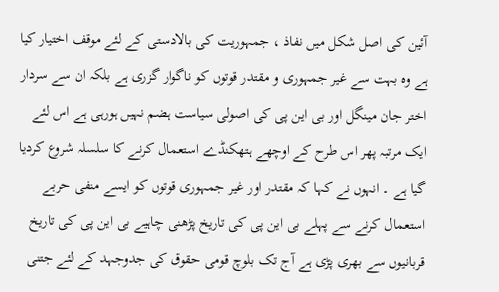آئین کی اصل شکل میں نفاذ ، جمہوریت کی بالادستی کے لئے موقف اختیار کیا ہے وہ بہت سے غیر جمہوری و مقتدر قوتوں کو ناگوار گزری ہے بلکہ ان سے سردار اختر جان مینگل اور بی این پی کی اصولی سیاست ہضم نہیں ہورہی ہے اس لئے ایک مرتبہ پھر اس طرح کے اوچھے ہتھکنڈے استعمال کرنے کا سلسلہ شروع کردیا گیا ہے ۔ انہوں نے کہا کہ مقتدر اور غیر جمہوری قوتوں کو ایسے منفی حربے استعمال کرنے سے پہلے بی این پی کی تاریخ پڑھنی چاہیے بی این پی کی تاریخ قربانیوں سے بھری پڑی ہے آج تک بلوچ قومی حقوق کی جدوجہد کے لئے جتنی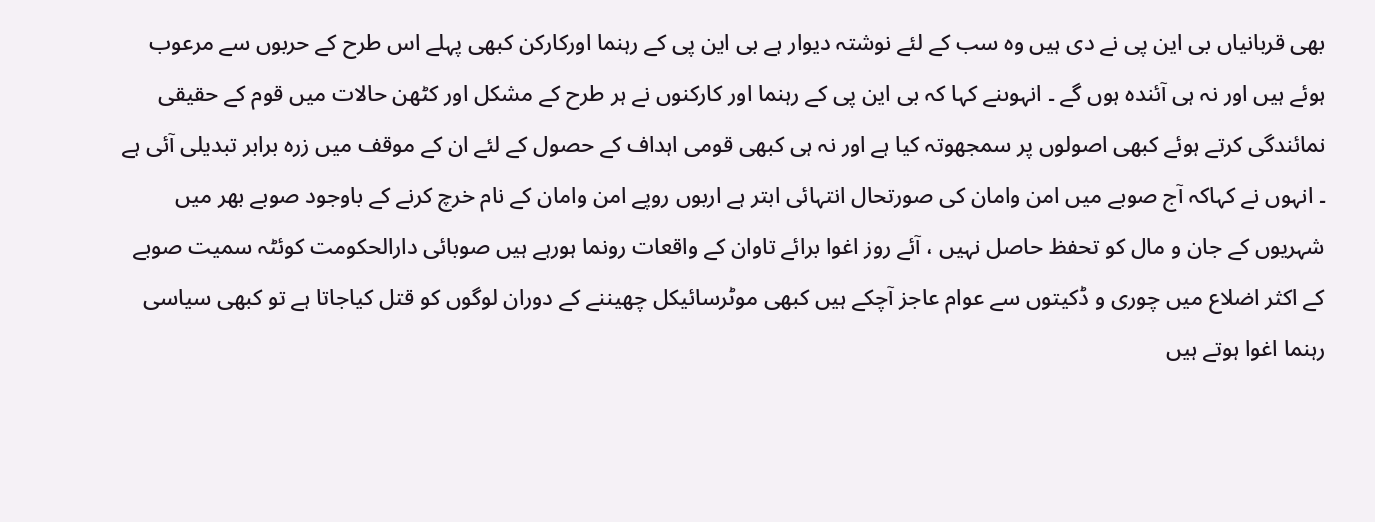بھی قربانیاں بی این پی نے دی ہیں وہ سب کے لئے نوشتہ دیوار ہے بی این پی کے رہنما اورکارکن کبھی پہلے اس طرح کے حربوں سے مرعوب ہوئے ہیں اور نہ ہی آئندہ ہوں گے ۔ انہوںنے کہا کہ بی این پی کے رہنما اور کارکنوں نے ہر طرح کے مشکل اور کٹھن حالات میں قوم کے حقیقی نمائندگی کرتے ہوئے کبھی اصولوں پر سمجھوتہ کیا ہے اور نہ ہی کبھی قومی اہداف کے حصول کے لئے ان کے موقف میں زرہ برابر تبدیلی آئی ہے ۔ انہوں نے کہاکہ آج صوبے میں امن وامان کی صورتحال انتہائی ابتر ہے اربوں روپے امن وامان کے نام خرچ کرنے کے باوجود صوبے بھر میں شہریوں کے جان و مال کو تحفظ حاصل نہیں ، آئے روز اغوا برائے تاوان کے واقعات رونما ہورہے ہیں صوبائی دارالحکومت کوئٹہ سمیت صوبے کے اکثر اضلاع میں چوری و ڈکیتوں سے عوام عاجز آچکے ہیں کبھی موٹرسائیکل چھیننے کے دوران لوگوں کو قتل کیاجاتا ہے تو کبھی سیاسی رہنما اغوا ہوتے ہیں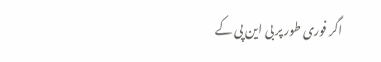اگر فوری طور پر بی این پی کے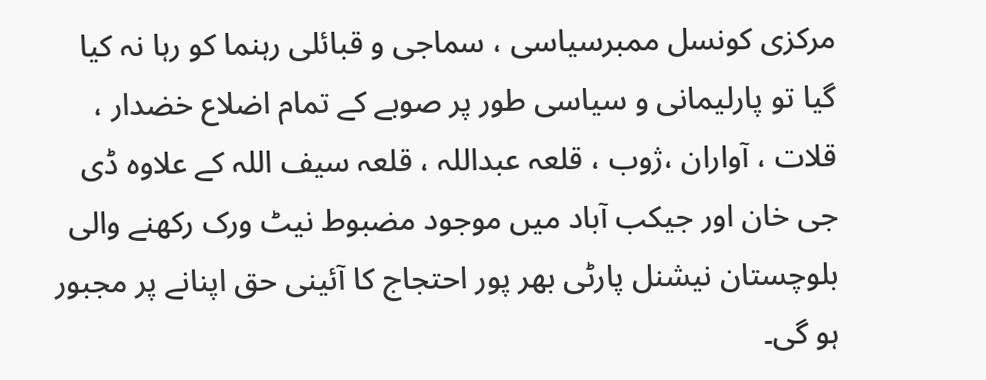مرکزی کونسل ممبرسیاسی ، سماجی و قبائلی رہنما کو رہا نہ کیا گیا تو پارلیمانی و سیاسی طور پر صوبے کے تمام اضلاع خضدار ، قلات ، آواران ،ژوب ، قلعہ عبداللہ ، قلعہ سیف اللہ کے علاوہ ڈی جی خان اور جیکب آباد میں موجود مضبوط نیٹ ورک رکھنے والی بلوچستان نیشنل پارٹی بھر پور احتجاج کا آئینی حق اپنانے پر مجبور ہو گی۔